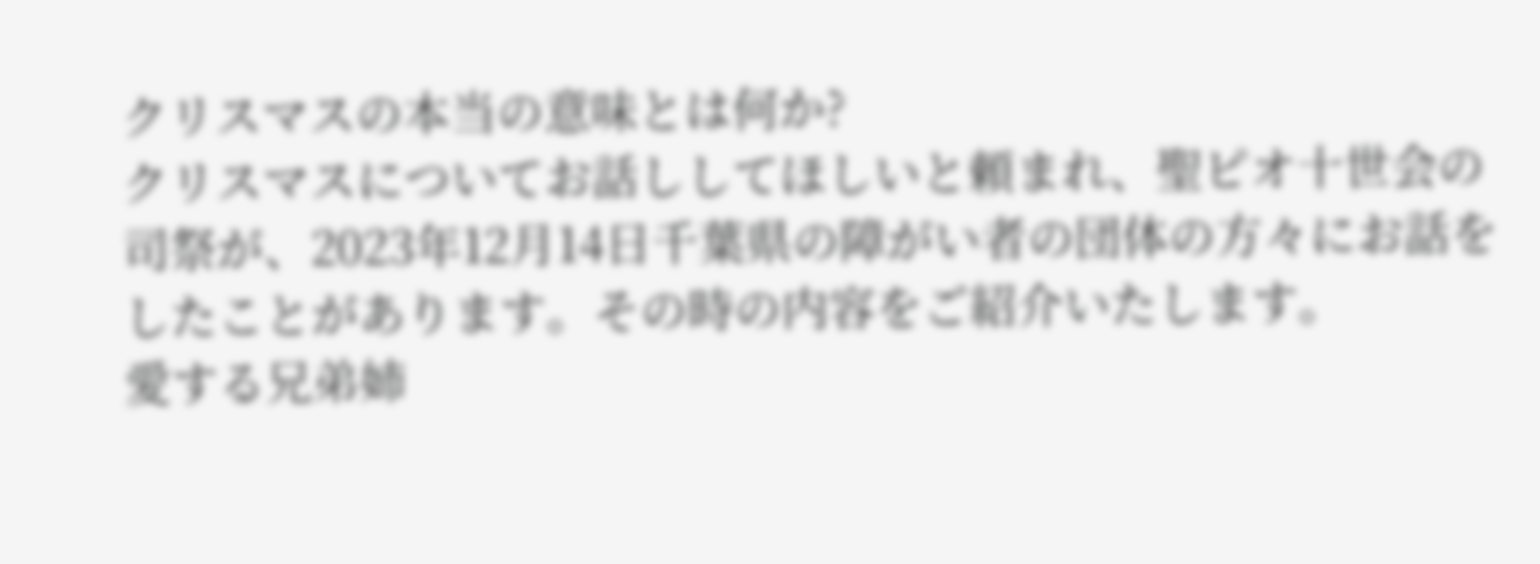クリスマスの本当の意味とは何か?
クリスマスについてお話ししてほしいと頼まれ、聖ピオ十世会の司祭が、2023年12月14日千葉県の障がい者の団体の方々にお話をしたことがあります。その時の内容をご紹介いたします。
愛する兄弟姉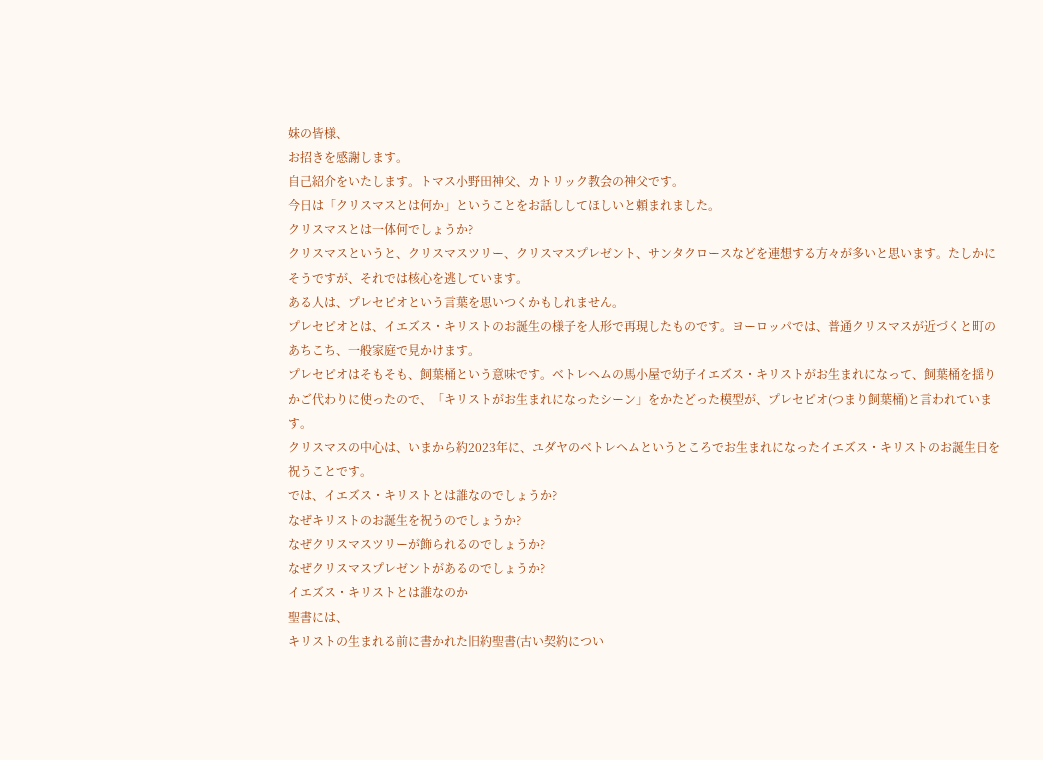妹の皆様、
お招きを感謝します。
自己紹介をいたします。トマス小野田神父、カトリック教会の神父です。
今日は「クリスマスとは何か」ということをお話ししてほしいと頼まれました。
クリスマスとは一体何でしょうか?
クリスマスというと、クリスマスツリー、クリスマスプレゼント、サンタクロースなどを連想する方々が多いと思います。たしかにそうですが、それでは核心を逃しています。
ある人は、プレセピオという言葉を思いつくかもしれません。
プレセピオとは、イエズス・キリストのお誕生の様子を人形で再現したものです。ヨーロッパでは、普通クリスマスが近づくと町のあちこち、一般家庭で見かけます。
プレセピオはそもそも、飼葉桶という意味です。ベトレヘムの馬小屋で幼子イエズス・キリストがお生まれになって、飼葉桶を揺りかご代わりに使ったので、「キリストがお生まれになったシーン」をかたどった模型が、プレセピオ(つまり飼葉桶)と言われています。
クリスマスの中心は、いまから約2023年に、ユダヤのベトレヘムというところでお生まれになったイエズス・キリストのお誕生日を祝うことです。
では、イエズス・キリストとは誰なのでしょうか?
なぜキリストのお誕生を祝うのでしょうか?
なぜクリスマスツリーが飾られるのでしょうか?
なぜクリスマスプレゼントがあるのでしょうか?
イエズス・キリストとは誰なのか
聖書には、
キリストの生まれる前に書かれた旧約聖書(古い契約につい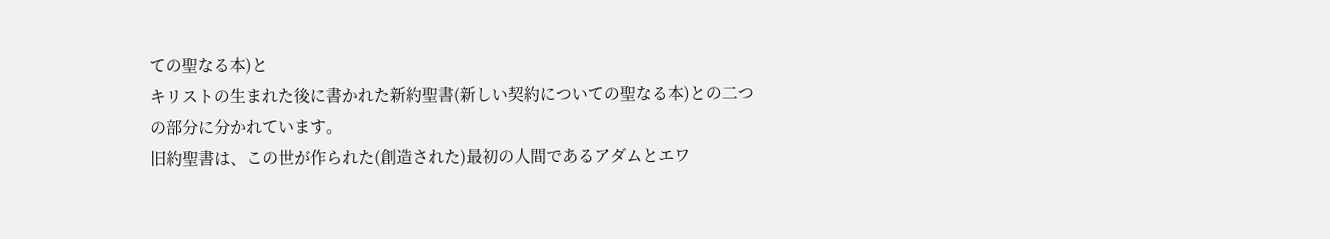ての聖なる本)と
キリストの生まれた後に書かれた新約聖書(新しい契約についての聖なる本)との二つの部分に分かれています。
旧約聖書は、この世が作られた(創造された)最初の人間であるアダムとエワ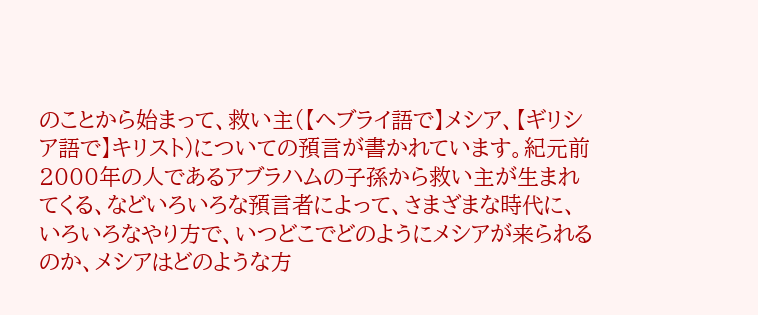のことから始まって、救い主(【ヘブライ語で】メシア、【ギリシア語で】キリスト)についての預言が書かれています。紀元前2000年の人であるアブラハムの子孫から救い主が生まれてくる、などいろいろな預言者によって、さまざまな時代に、いろいろなやり方で、いつどこでどのようにメシアが来られるのか、メシアはどのような方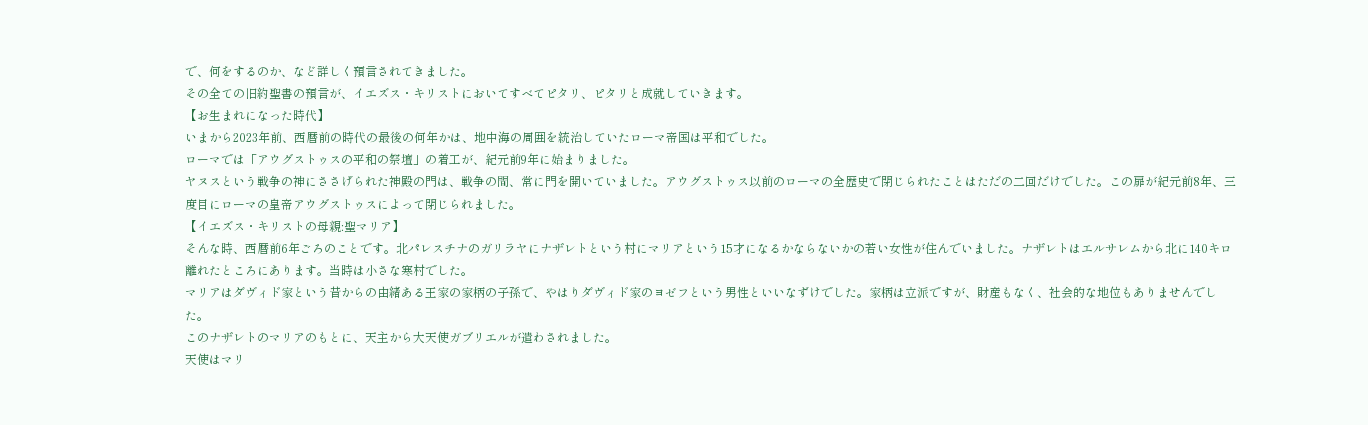で、何をするのか、など詳しく預言されてきました。
その全ての旧約聖書の預言が、イエズス・キリストにおいてすべてピタリ、ピタリと成就していきます。
【お生まれになった時代】
いまから2023年前、西暦前の時代の最後の何年かは、地中海の周囲を統治していたローマ帝国は平和でした。
ローマでは「アウグストゥスの平和の祭壇」の着工が、紀元前9年に始まりました。
ヤヌスという戦争の神にささげられた神殿の門は、戦争の間、常に門を開いていました。アウグストゥス以前のローマの全歴史で閉じられたことはただの二回だけでした。この扉が紀元前8年、三度目にローマの皇帝アウグストゥスによって閉じられました。
【イエズス・キリストの母親:聖マリア】
そんな時、西暦前6年ごろのことです。北パレスチナのガリラヤにナザレトという村にマリアという15才になるかならないかの若い女性が住んでいました。ナザレトはエルサレムから北に140キロ離れたところにあります。当時は小さな寒村でした。
マリアはダヴィド家という昔からの由緒ある王家の家柄の子孫で、やはりダヴィド家のヨゼフという男性といいなずけでした。家柄は立派ですが、財産もなく、社会的な地位もありませんでした。
このナザレトのマリアのもとに、天主から大天使ガブリエルが遣わされました。
天使はマリ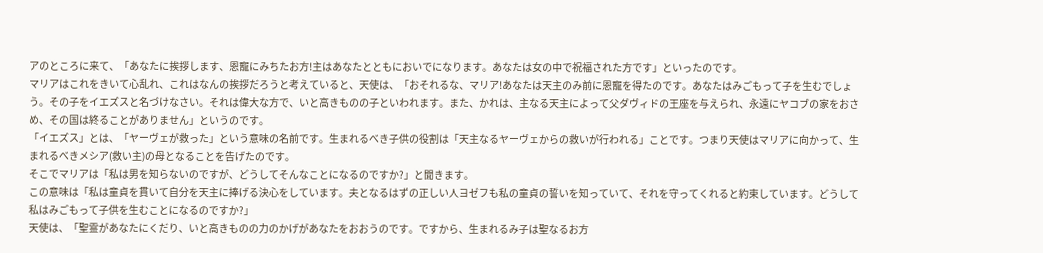アのところに来て、「あなたに挨拶します、恩寵にみちたお方!主はあなたとともにおいでになります。あなたは女の中で祝福された方です」といったのです。
マリアはこれをきいて心乱れ、これはなんの挨拶だろうと考えていると、天使は、「おそれるな、マリア!あなたは天主のみ前に恩寵を得たのです。あなたはみごもって子を生むでしょう。その子をイエズスと名づけなさい。それは偉大な方で、いと高きものの子といわれます。また、かれは、主なる天主によって父ダヴィドの王座を与えられ、永遠にヤコブの家をおさめ、その国は終ることがありません」というのです。
「イエズス」とは、「ヤーヴェが救った」という意味の名前です。生まれるべき子供の役割は「天主なるヤーヴェからの救いが行われる」ことです。つまり天使はマリアに向かって、生まれるべきメシア(救い主)の母となることを告げたのです。
そこでマリアは「私は男を知らないのですが、どうしてそんなことになるのですか?」と聞きます。
この意味は「私は童貞を貫いて自分を天主に捧げる決心をしています。夫となるはずの正しい人ヨゼフも私の童貞の誓いを知っていて、それを守ってくれると約束しています。どうして私はみごもって子供を生むことになるのですか?」
天使は、「聖霊があなたにくだり、いと高きものの力のかげがあなたをおおうのです。ですから、生まれるみ子は聖なるお方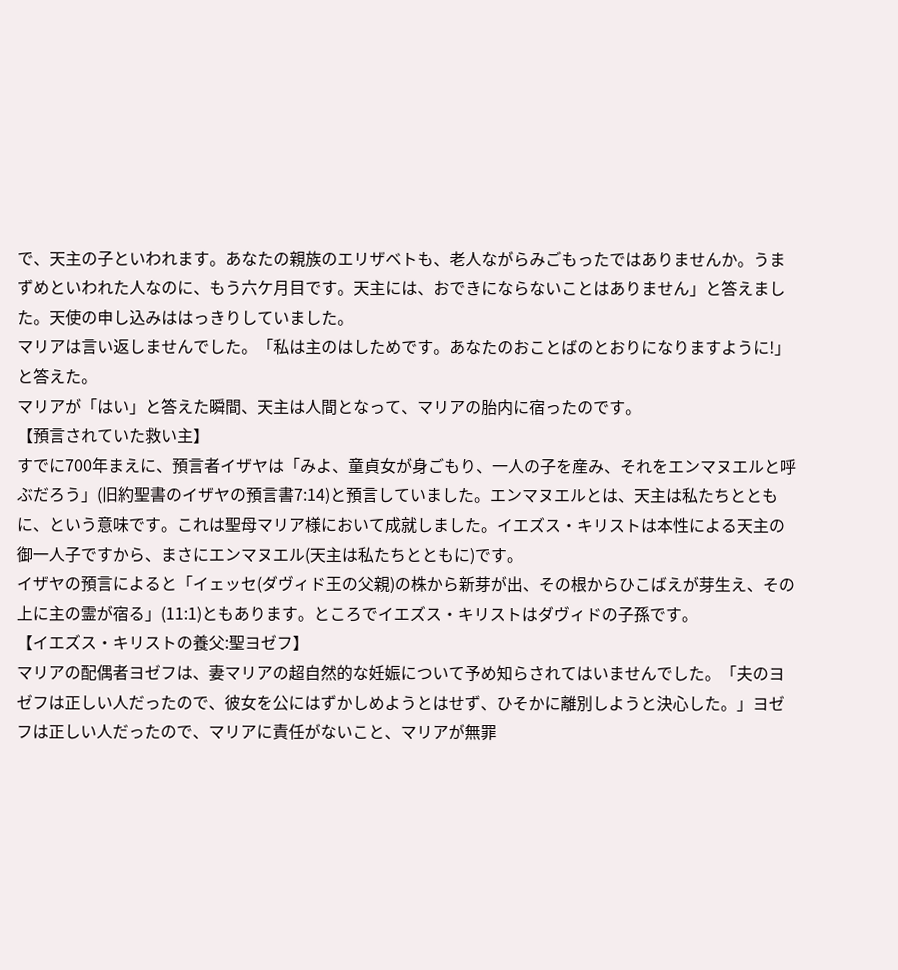で、天主の子といわれます。あなたの親族のエリザベトも、老人ながらみごもったではありませんか。うまずめといわれた人なのに、もう六ケ月目です。天主には、おできにならないことはありません」と答えました。天使の申し込みははっきりしていました。
マリアは言い返しませんでした。「私は主のはしためです。あなたのおことばのとおりになりますように!」と答えた。
マリアが「はい」と答えた瞬間、天主は人間となって、マリアの胎内に宿ったのです。
【預言されていた救い主】
すでに700年まえに、預言者イザヤは「みよ、童貞女が身ごもり、一人の子を産み、それをエンマヌエルと呼ぶだろう」(旧約聖書のイザヤの預言書7:14)と預言していました。エンマヌエルとは、天主は私たちとともに、という意味です。これは聖母マリア様において成就しました。イエズス・キリストは本性による天主の御一人子ですから、まさにエンマヌエル(天主は私たちとともに)です。
イザヤの預言によると「イェッセ(ダヴィド王の父親)の株から新芽が出、その根からひこばえが芽生え、その上に主の霊が宿る」(11:1)ともあります。ところでイエズス・キリストはダヴィドの子孫です。
【イエズス・キリストの養父:聖ヨゼフ】
マリアの配偶者ヨゼフは、妻マリアの超自然的な妊娠について予め知らされてはいませんでした。「夫のヨゼフは正しい人だったので、彼女を公にはずかしめようとはせず、ひそかに離別しようと決心した。」ヨゼフは正しい人だったので、マリアに責任がないこと、マリアが無罪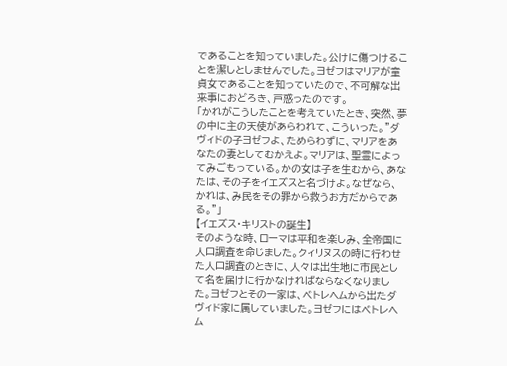であることを知っていました。公けに傷つけることを潔しとしませんでした。ヨゼフはマリアが童貞女であることを知っていたので、不可解な出来事におどろき、戸惑ったのです。
「かれがこうしたことを考えていたとき、突然、夢の中に主の天使があらわれて、こういった。"ダヴィドの子ヨゼフよ、ためらわずに、マリアをあなたの妻としてむかえよ。マリアは、聖霊によってみごもっている。かの女は子を生むから、あなたは、その子をイエズスと名づけよ。なぜなら、かれは、み民をその罪から救うお方だからである。"」
【イエズス・キリストの誕生】
そのような時、ローマは平和を楽しみ、全帝国に人口調査を命じました。クィリヌスの時に行わせた人口調査のときに、人々は出生地に市民として名を届けに行かなければならなくなりました。ヨゼフとその一家は、ベトレヘムから出たダヴィド家に属していました。ヨゼフにはベトレヘム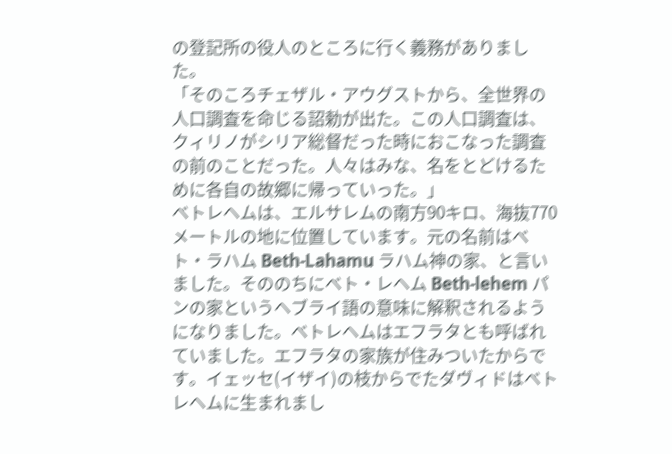の登記所の役人のところに行く義務がありました。
「そのころチェザル・アウグストから、全世界の人口調査を命じる詔勅が出た。この人口調査は、クィリノがシリア総督だった時におこなった調査の前のことだった。人々はみな、名をとどけるために各自の故郷に帰っていった。」
ベトレヘムは、エルサレムの南方90キロ、海抜770メートルの地に位置しています。元の名前はベト・ラハム Beth-Lahamu ラハム神の家、と言いました。そののちにベト・レヘム Beth-lehem パンの家というヘブライ語の意味に解釈されるようになりました。ベトレヘムはエフラタとも呼ばれていました。エフラタの家族が住みついたからです。イェッセ(イザイ)の枝からでたダヴィドはベトレヘムに生まれまし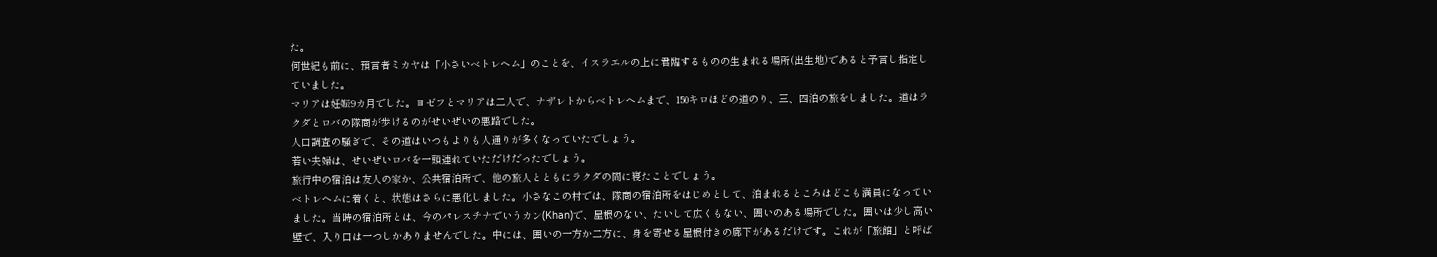た。
何世紀も前に、預言者ミカヤは「小さいベトレヘム」のことを、イスラエルの上に君臨するものの生まれる場所(出生地)であると予言し指定していました。
マリアは妊娠9カ月でした。ヨゼフとマリアは二人で、ナザレトからベトレヘムまで、150キロほどの道のり、三、四泊の旅をしました。道はラクダとロバの隊商が歩けるのがせいぜいの悪路でした。
人口調査の騒ぎで、その道はいつもよりも人通りが多くなっていたでしょう。
若い夫婦は、せいぜいロバを一頭連れていただけだったでしょう。
旅行中の宿泊は友人の家か、公共宿泊所で、他の旅人とともにラクダの間に寝たことでしょう。
ベトレヘムに着くと、状態はさらに悪化しました。小さなこの村では、隊商の宿泊所をはじめとして、泊まれるところはどこも満員になっていました。当時の宿泊所とは、今のパレスチナでいうカン(Khan)で、屋根のない、たいして広くもない、囲いのある場所でした。囲いは少し高い壁で、入り口は一つしかありませんでした。中には、囲いの一方か二方に、身を寄せる屋根付きの廊下があるだけです。これが「旅館」と呼ば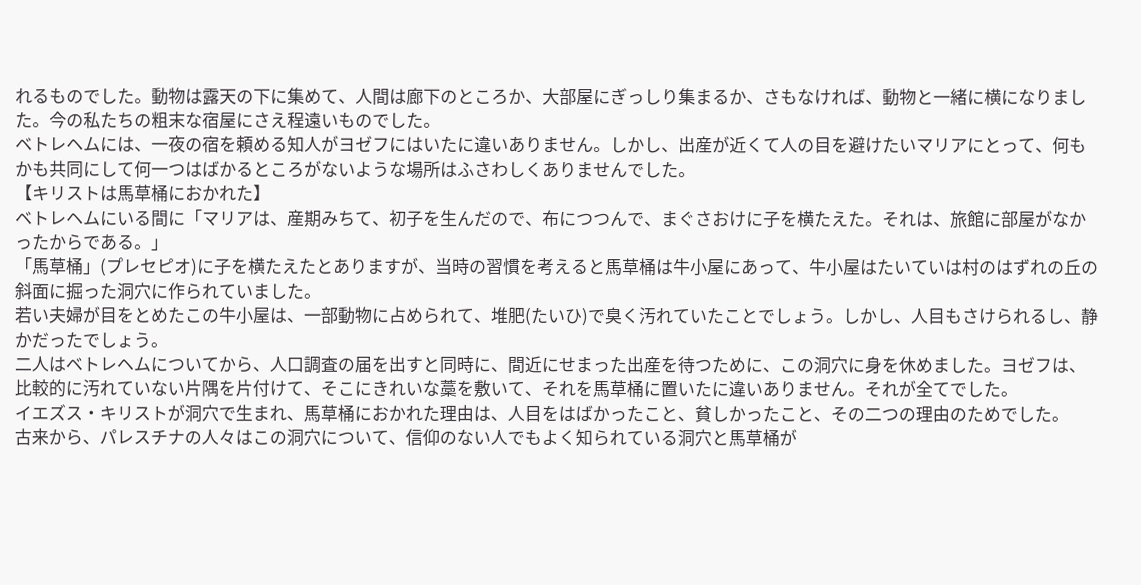れるものでした。動物は露天の下に集めて、人間は廊下のところか、大部屋にぎっしり集まるか、さもなければ、動物と一緒に横になりました。今の私たちの粗末な宿屋にさえ程遠いものでした。
ベトレヘムには、一夜の宿を頼める知人がヨゼフにはいたに違いありません。しかし、出産が近くて人の目を避けたいマリアにとって、何もかも共同にして何一つはばかるところがないような場所はふさわしくありませんでした。
【キリストは馬草桶におかれた】
ベトレヘムにいる間に「マリアは、産期みちて、初子を生んだので、布につつんで、まぐさおけに子を横たえた。それは、旅館に部屋がなかったからである。」
「馬草桶」(プレセピオ)に子を横たえたとありますが、当時の習慣を考えると馬草桶は牛小屋にあって、牛小屋はたいていは村のはずれの丘の斜面に掘った洞穴に作られていました。
若い夫婦が目をとめたこの牛小屋は、一部動物に占められて、堆肥(たいひ)で臭く汚れていたことでしょう。しかし、人目もさけられるし、静かだったでしょう。
二人はベトレヘムについてから、人口調査の届を出すと同時に、間近にせまった出産を待つために、この洞穴に身を休めました。ヨゼフは、比較的に汚れていない片隅を片付けて、そこにきれいな藁を敷いて、それを馬草桶に置いたに違いありません。それが全てでした。
イエズス・キリストが洞穴で生まれ、馬草桶におかれた理由は、人目をはばかったこと、貧しかったこと、その二つの理由のためでした。
古来から、パレスチナの人々はこの洞穴について、信仰のない人でもよく知られている洞穴と馬草桶が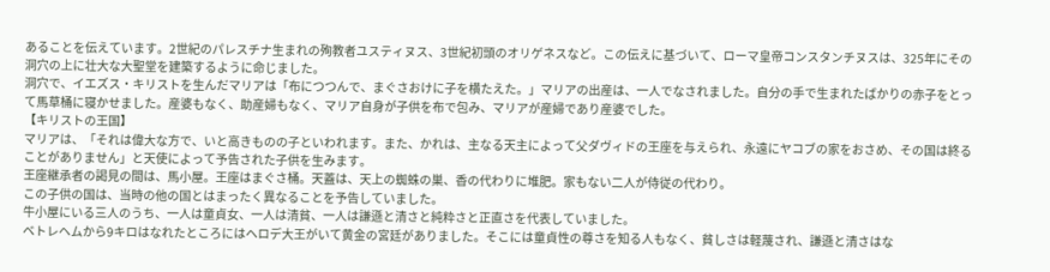あることを伝えています。2世紀のパレスチナ生まれの殉教者ユスティヌス、3世紀初頭のオリゲネスなど。この伝えに基づいて、ローマ皇帝コンスタンチヌスは、325年にその洞穴の上に壮大な大聖堂を建築するように命じました。
洞穴で、イエズス・キリストを生んだマリアは「布につつんで、まぐさおけに子を横たえた。」マリアの出産は、一人でなされました。自分の手で生まれたばかりの赤子をとって馬草桶に寝かせました。産婆もなく、助産婦もなく、マリア自身が子供を布で包み、マリアが産婦であり産婆でした。
【キリストの王国】
マリアは、「それは偉大な方で、いと高きものの子といわれます。また、かれは、主なる天主によって父ダヴィドの王座を与えられ、永遠にヤコブの家をおさめ、その国は終ることがありません」と天使によって予告された子供を生みます。
王座継承者の謁見の間は、馬小屋。王座はまぐさ桶。天蓋は、天上の蜘蛛の巣、香の代わりに堆肥。家もない二人が侍従の代わり。
この子供の国は、当時の他の国とはまったく異なることを予告していました。
牛小屋にいる三人のうち、一人は童貞女、一人は清貧、一人は謙遜と清さと純粋さと正直さを代表していました。
ベトレヘムから9キロはなれたところにはヘロデ大王がいて黄金の宮廷がありました。そこには童貞性の尊さを知る人もなく、貧しさは軽蔑され、謙遜と清さはな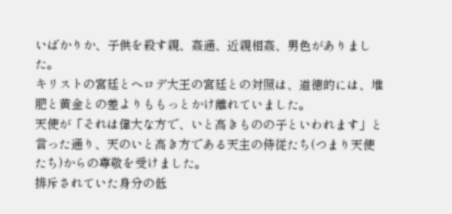いばかりか、子供を殺す親、姦通、近親相姦、男色がありました。
キリストの宮廷とヘロデ大王の宮廷との対照は、道徳的には、堆肥と黄金との差よりももっとかけ離れていました。
天使が「それは偉大な方で、いと高きものの子といわれます」と言った通り、天のいと高き方である天主の侍従たち(つまり天使たち)からの尊敬を受けました。
排斥されていた身分の低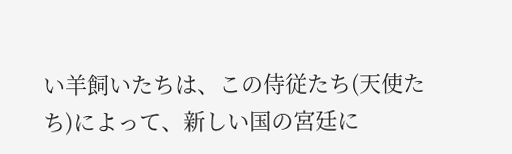い羊飼いたちは、この侍従たち(天使たち)によって、新しい国の宮廷に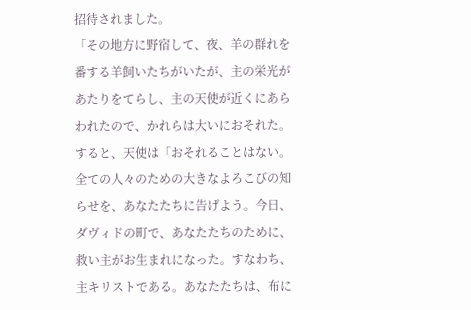招待されました。
「その地方に野宿して、夜、羊の群れを番する羊飼いたちがいたが、主の栄光があたりをてらし、主の天使が近くにあらわれたので、かれらは大いにおそれた。すると、天使は「おそれることはない。全ての人々のための大きなよろこびの知らせを、あなたたちに告げよう。今日、ダヴィドの町で、あなたたちのために、救い主がお生まれになった。すなわち、主キリストである。あなたたちは、布に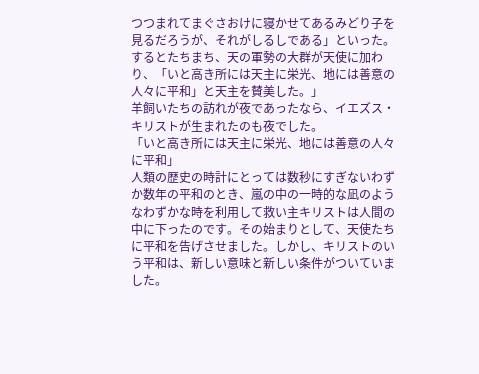つつまれてまぐさおけに寝かせてあるみどり子を見るだろうが、それがしるしである」といった。するとたちまち、天の軍勢の大群が天使に加わり、「いと高き所には天主に栄光、地には善意の人々に平和」と天主を賛美した。」
羊飼いたちの訪れが夜であったなら、イエズス・キリストが生まれたのも夜でした。
「いと高き所には天主に栄光、地には善意の人々に平和」
人類の歴史の時計にとっては数秒にすぎないわずか数年の平和のとき、嵐の中の一時的な凪のようなわずかな時を利用して救い主キリストは人間の中に下ったのです。その始まりとして、天使たちに平和を告げさせました。しかし、キリストのいう平和は、新しい意味と新しい条件がついていました。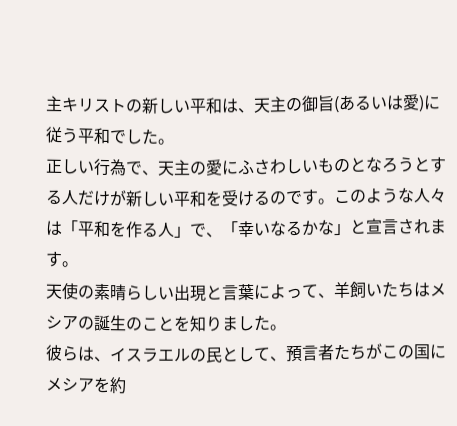主キリストの新しい平和は、天主の御旨(あるいは愛)に従う平和でした。
正しい行為で、天主の愛にふさわしいものとなろうとする人だけが新しい平和を受けるのです。このような人々は「平和を作る人」で、「幸いなるかな」と宣言されます。
天使の素晴らしい出現と言葉によって、羊飼いたちはメシアの誕生のことを知りました。
彼らは、イスラエルの民として、預言者たちがこの国にメシアを約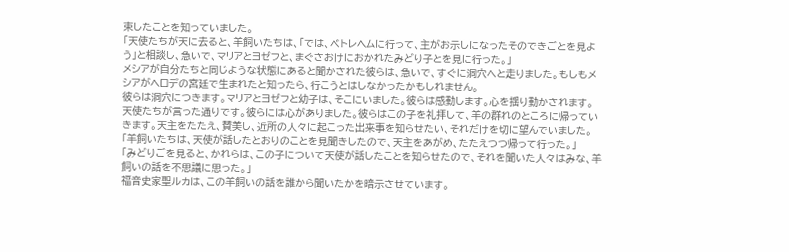束したことを知っていました。
「天使たちが天に去ると、羊飼いたちは、「では、ベトレヘムに行って、主がお示しになったそのできごとを見よう」と相談し、急いで、マリアとヨゼフと、まぐさおけにおかれたみどり子とを見に行った。」
メシアが自分たちと同じような状態にあると聞かされた彼らは、急いで、すぐに洞穴へと走りました。もしもメシアがヘロデの宮廷で生まれたと知ったら、行こうとはしなかったかもしれません。
彼らは洞穴につきます。マリアとヨゼフと幼子は、そこにいました。彼らは感動します。心を揺り動かされます。天使たちが言った通りです。彼らには心がありました。彼らはこの子を礼拝して、羊の群れのところに帰っていきます。天主をたたえ、賛美し、近所の人々に起こった出来事を知らせたい、それだけを切に望んでいました。
「羊飼いたちは、天使が話したとおりのことを見聞きしたので、天主をあがめ、たたえつつ帰って行った。」
「みどりごを見ると、かれらは、この子について天使が話したことを知らせたので、それを聞いた人々はみな、羊飼いの話を不思議に思った。」
福音史家聖ルカは、この羊飼いの話を誰から聞いたかを暗示させています。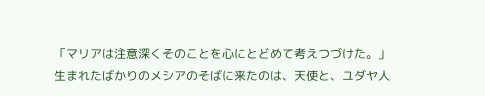「マリアは注意深くそのことを心にとどめて考えつづけた。」
生まれたばかりのメシアのそばに来たのは、天使と、ユダヤ人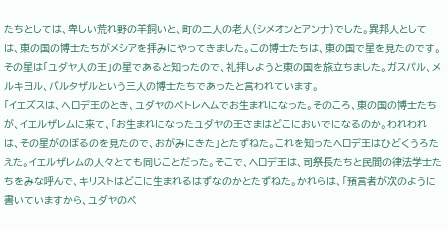たちとしては、卑しい荒れ野の羊飼いと、町の二人の老人(シメオンとアンナ)でした。異邦人としては、東の国の博士たちがメシアを拝みにやってきました。この博士たちは、東の国で星を見たのです。その星は「ユダヤ人の王」の星であると知ったので、礼拝しようと東の国を旅立ちました。ガスパル、メルキヨル、バルタザルという三人の博士たちであったと言われています。
「イエズスは、へロデ王のとき、ユダヤのベトレヘムでお生まれになった。そのころ、東の国の博士たちが、イエルザレムに来て、「お生まれになったユダヤの王さまはどこにおいでになるのか。われわれは、その星がのぼるのを見たので、おがみにきた」とたずねた。これを知ったヘロデ王はひどくうろたえた。イエルザレムの人々とても同じことだった。そこで、ヘロデ王は、司祭長たちと民間の律法学士たちをみな呼んで、キリストはどこに生まれるはずなのかとたずねた。かれらは、「預言者が次のように書いていますから、ユダヤのベ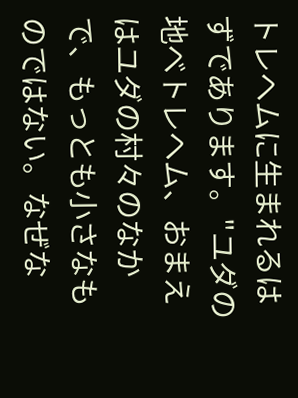トレヘムに生まれるはずであります。"ユダの地ベトレヘム、おまえはユダの村々のなかで、もっとも小さなものではない。なぜな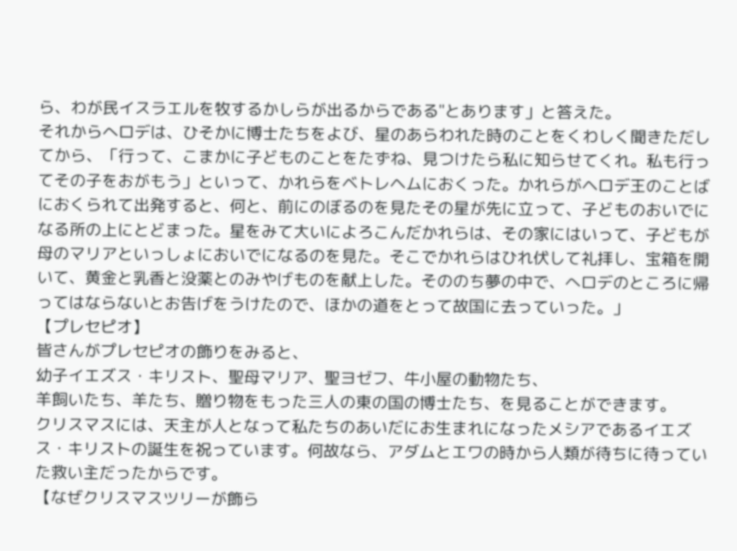ら、わが民イスラエルを牧するかしらが出るからである"とあります」と答えた。
それからへロデは、ひそかに博士たちをよび、星のあらわれた時のことをくわしく聞きただしてから、「行って、こまかに子どものことをたずね、見つけたら私に知らせてくれ。私も行ってその子をおがもう」といって、かれらをベトレヘムにおくった。かれらがヘロデ王のことばにおくられて出発すると、何と、前にのぼるのを見たその星が先に立って、子どものおいでになる所の上にとどまった。星をみて大いによろこんだかれらは、その家にはいって、子どもが母のマリアといっしょにおいでになるのを見た。そこでかれらはひれ伏して礼拝し、宝箱を開いて、黄金と乳香と没薬とのみやげものを献上した。そののち夢の中で、へロデのところに帰ってはならないとお告げをうけたので、ほかの道をとって故国に去っていった。」
【プレセピオ】
皆さんがプレセピオの飾りをみると、
幼子イエズス・キリスト、聖母マリア、聖ヨゼフ、牛小屋の動物たち、
羊飼いたち、羊たち、贈り物をもった三人の東の国の博士たち、を見ることができます。
クリスマスには、天主が人となって私たちのあいだにお生まれになったメシアであるイエズス・キリストの誕生を祝っています。何故なら、アダムとエワの時から人類が待ちに待っていた救い主だったからです。
【なぜクリスマスツリーが飾ら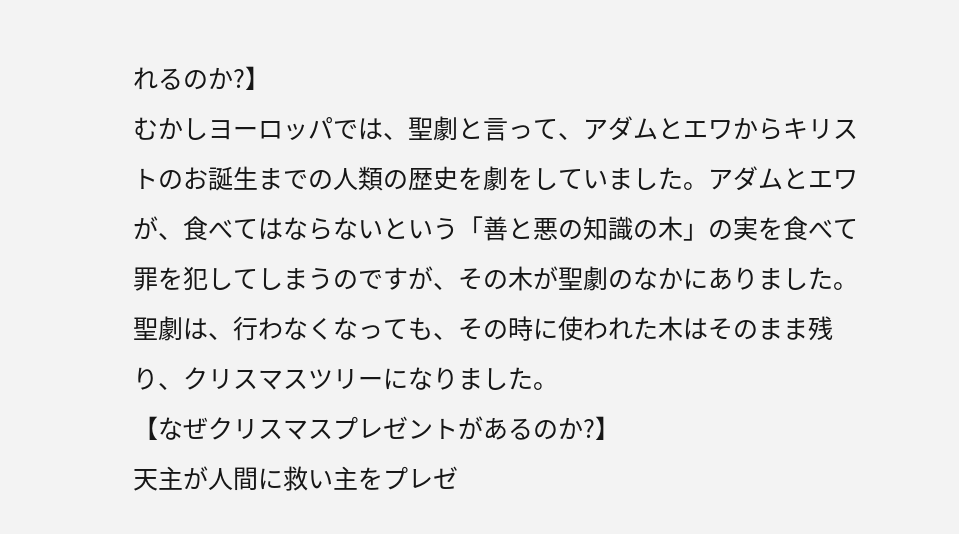れるのか?】
むかしヨーロッパでは、聖劇と言って、アダムとエワからキリストのお誕生までの人類の歴史を劇をしていました。アダムとエワが、食べてはならないという「善と悪の知識の木」の実を食べて罪を犯してしまうのですが、その木が聖劇のなかにありました。聖劇は、行わなくなっても、その時に使われた木はそのまま残り、クリスマスツリーになりました。
【なぜクリスマスプレゼントがあるのか?】
天主が人間に救い主をプレゼ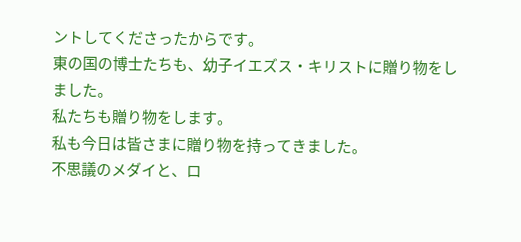ントしてくださったからです。
東の国の博士たちも、幼子イエズス・キリストに贈り物をしました。
私たちも贈り物をします。
私も今日は皆さまに贈り物を持ってきました。
不思議のメダイと、ロ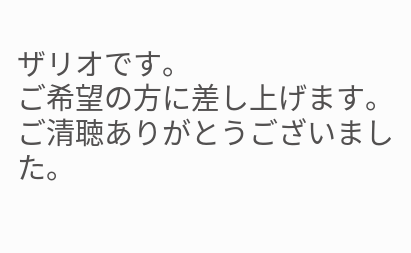ザリオです。
ご希望の方に差し上げます。
ご清聴ありがとうございました。